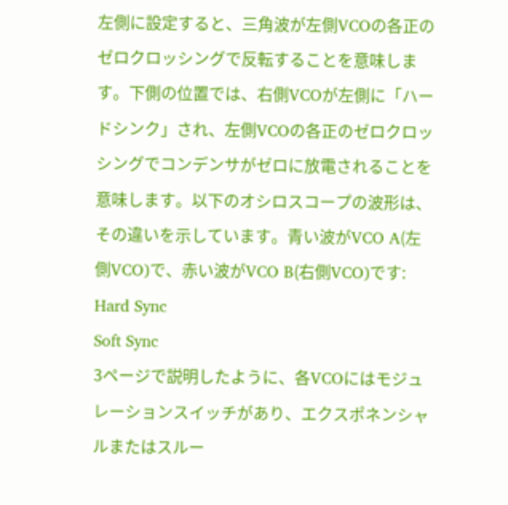左側に設定すると、三角波が左側VCOの各正のゼロクロッシングで反転することを意味します。下側の位置では、右側VCOが左側に「ハードシンク」され、左側VCOの各正のゼロクロッシングでコンデンサがゼロに放電されることを意味します。以下のオシロスコープの波形は、その違いを示しています。青い波がVCO A(左側VCO)で、赤い波がVCO B(右側VCO)です:
Hard Sync
Soft Sync
3ページで説明したように、各VCOにはモジュレーションスイッチがあり、エクスポネンシャルまたはスルー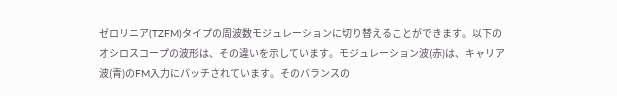ゼロリニア(TZFM)タイプの周波数モジュレーションに切り替えることができます。以下のオシロスコープの波形は、その違いを示しています。モジュレーション波(赤)は、キャリア波(青)のFM入力にパッチされています。そのバランスの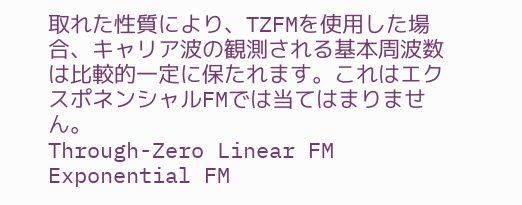取れた性質により、TZFMを使用した場合、キャリア波の観測される基本周波数は比較的一定に保たれます。これはエクスポネンシャルFMでは当てはまりません。
Through-Zero Linear FM
Exponential FM